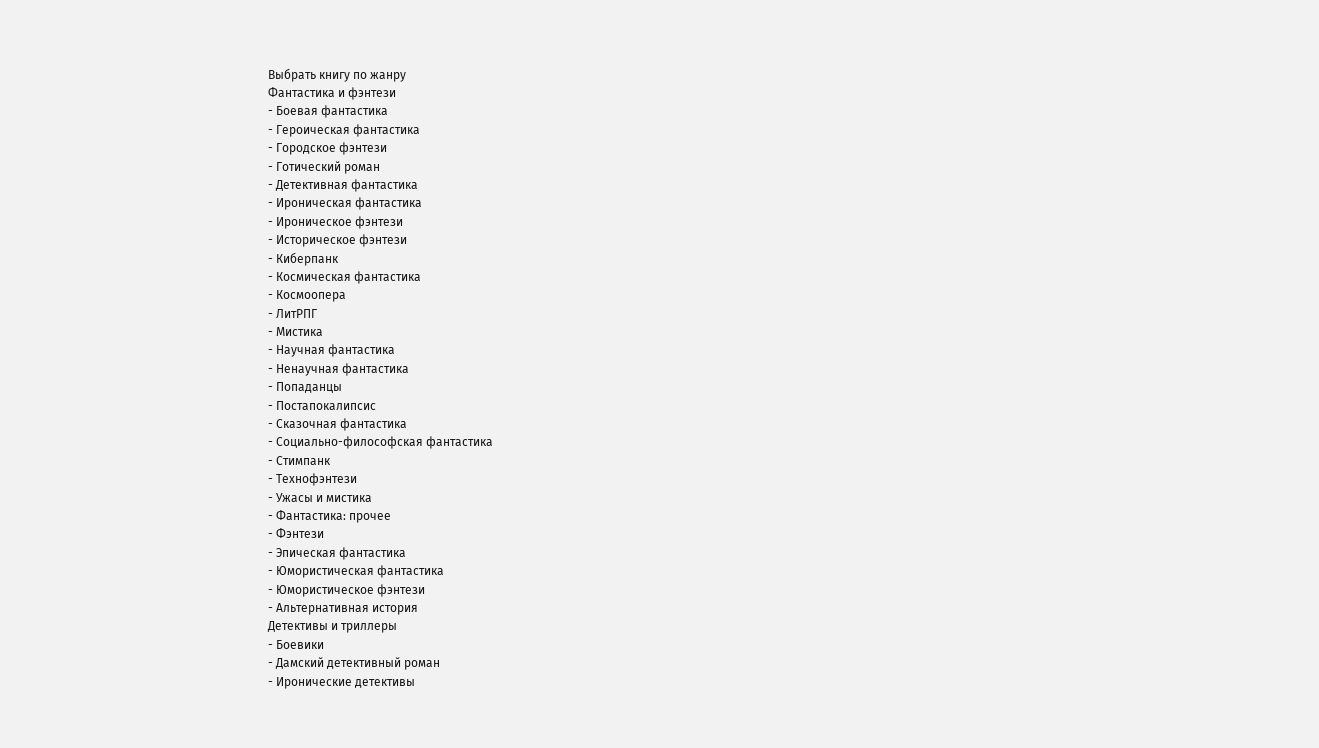Выбрать книгу по жанру
Фантастика и фэнтези
- Боевая фантастика
- Героическая фантастика
- Городское фэнтези
- Готический роман
- Детективная фантастика
- Ироническая фантастика
- Ироническое фэнтези
- Историческое фэнтези
- Киберпанк
- Космическая фантастика
- Космоопера
- ЛитРПГ
- Мистика
- Научная фантастика
- Ненаучная фантастика
- Попаданцы
- Постапокалипсис
- Сказочная фантастика
- Социально-философская фантастика
- Стимпанк
- Технофэнтези
- Ужасы и мистика
- Фантастика: прочее
- Фэнтези
- Эпическая фантастика
- Юмористическая фантастика
- Юмористическое фэнтези
- Альтернативная история
Детективы и триллеры
- Боевики
- Дамский детективный роман
- Иронические детективы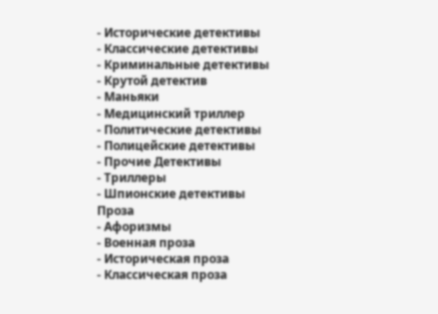- Исторические детективы
- Классические детективы
- Криминальные детективы
- Крутой детектив
- Маньяки
- Медицинский триллер
- Политические детективы
- Полицейские детективы
- Прочие Детективы
- Триллеры
- Шпионские детективы
Проза
- Афоризмы
- Военная проза
- Историческая проза
- Классическая проза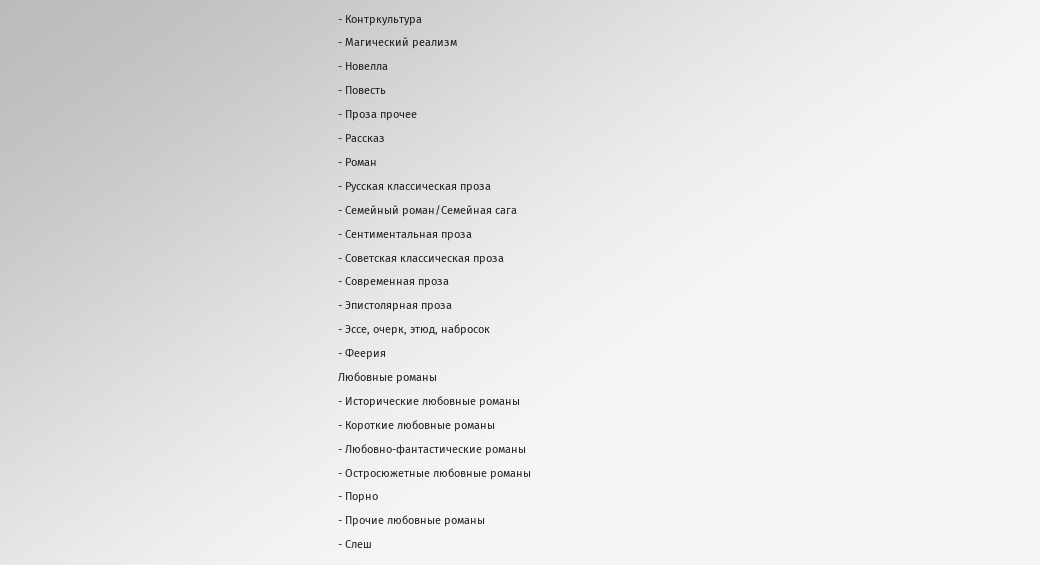- Контркультура
- Магический реализм
- Новелла
- Повесть
- Проза прочее
- Рассказ
- Роман
- Русская классическая проза
- Семейный роман/Семейная сага
- Сентиментальная проза
- Советская классическая проза
- Современная проза
- Эпистолярная проза
- Эссе, очерк, этюд, набросок
- Феерия
Любовные романы
- Исторические любовные романы
- Короткие любовные романы
- Любовно-фантастические романы
- Остросюжетные любовные романы
- Порно
- Прочие любовные романы
- Слеш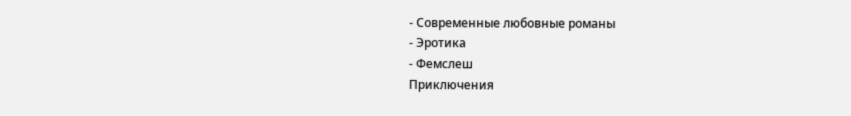- Современные любовные романы
- Эротика
- Фемслеш
Приключения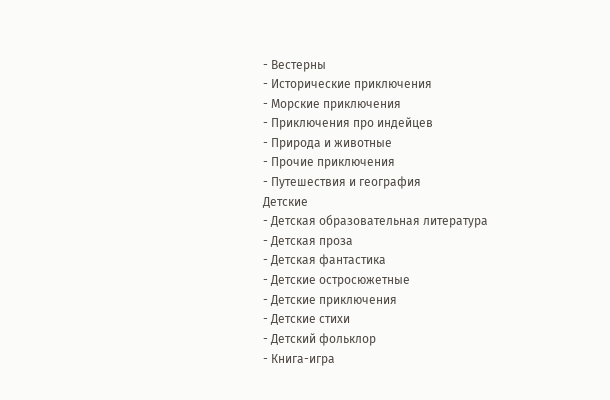- Вестерны
- Исторические приключения
- Морские приключения
- Приключения про индейцев
- Природа и животные
- Прочие приключения
- Путешествия и география
Детские
- Детская образовательная литература
- Детская проза
- Детская фантастика
- Детские остросюжетные
- Детские приключения
- Детские стихи
- Детский фольклор
- Книга-игра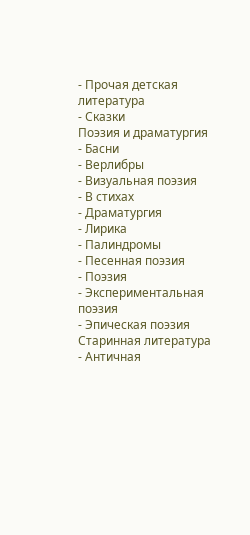- Прочая детская литература
- Сказки
Поэзия и драматургия
- Басни
- Верлибры
- Визуальная поэзия
- В стихах
- Драматургия
- Лирика
- Палиндромы
- Песенная поэзия
- Поэзия
- Экспериментальная поэзия
- Эпическая поэзия
Старинная литература
- Античная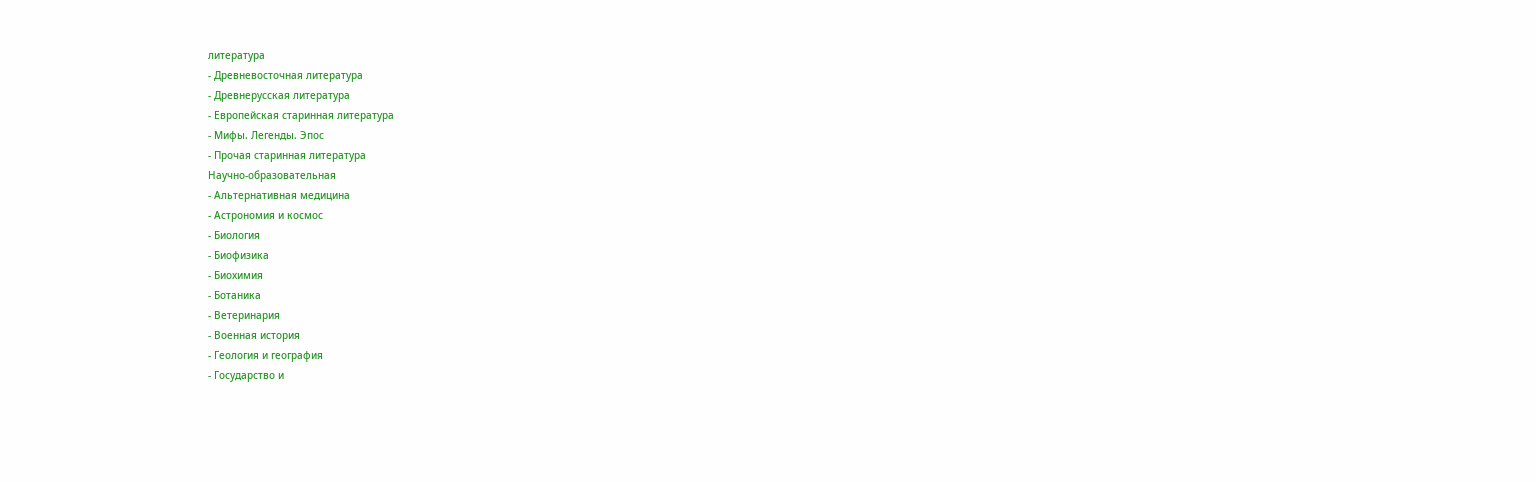литература
- Древневосточная литература
- Древнерусская литература
- Европейская старинная литература
- Мифы. Легенды. Эпос
- Прочая старинная литература
Научно-образовательная
- Альтернативная медицина
- Астрономия и космос
- Биология
- Биофизика
- Биохимия
- Ботаника
- Ветеринария
- Военная история
- Геология и география
- Государство и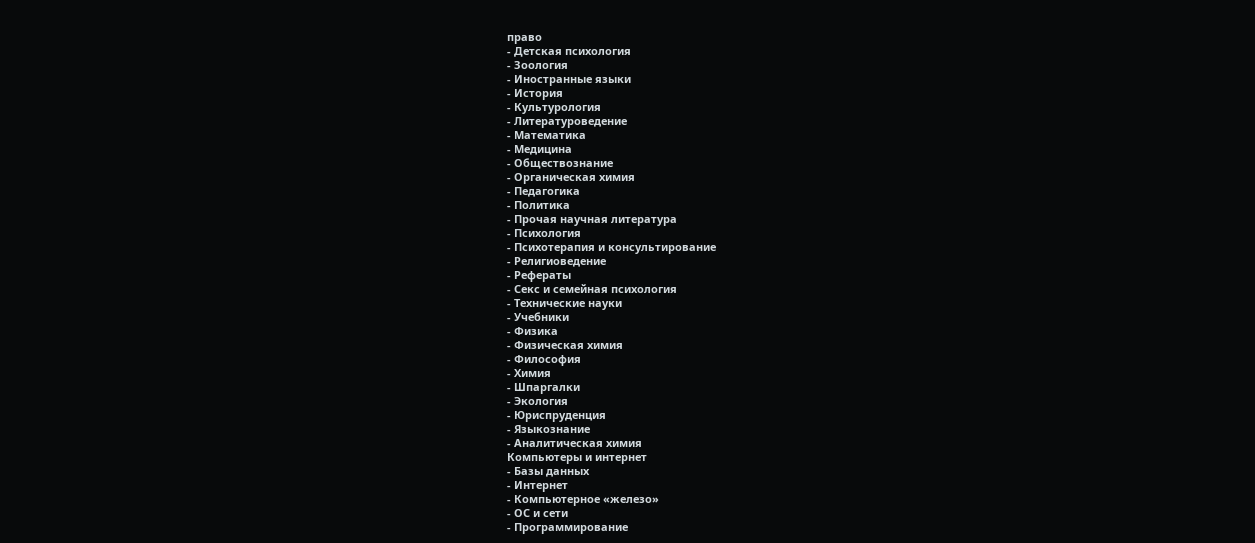право
- Детская психология
- Зоология
- Иностранные языки
- История
- Культурология
- Литературоведение
- Математика
- Медицина
- Обществознание
- Органическая химия
- Педагогика
- Политика
- Прочая научная литература
- Психология
- Психотерапия и консультирование
- Религиоведение
- Рефераты
- Секс и семейная психология
- Технические науки
- Учебники
- Физика
- Физическая химия
- Философия
- Химия
- Шпаргалки
- Экология
- Юриспруденция
- Языкознание
- Аналитическая химия
Компьютеры и интернет
- Базы данных
- Интернет
- Компьютерное «железо»
- ОС и сети
- Программирование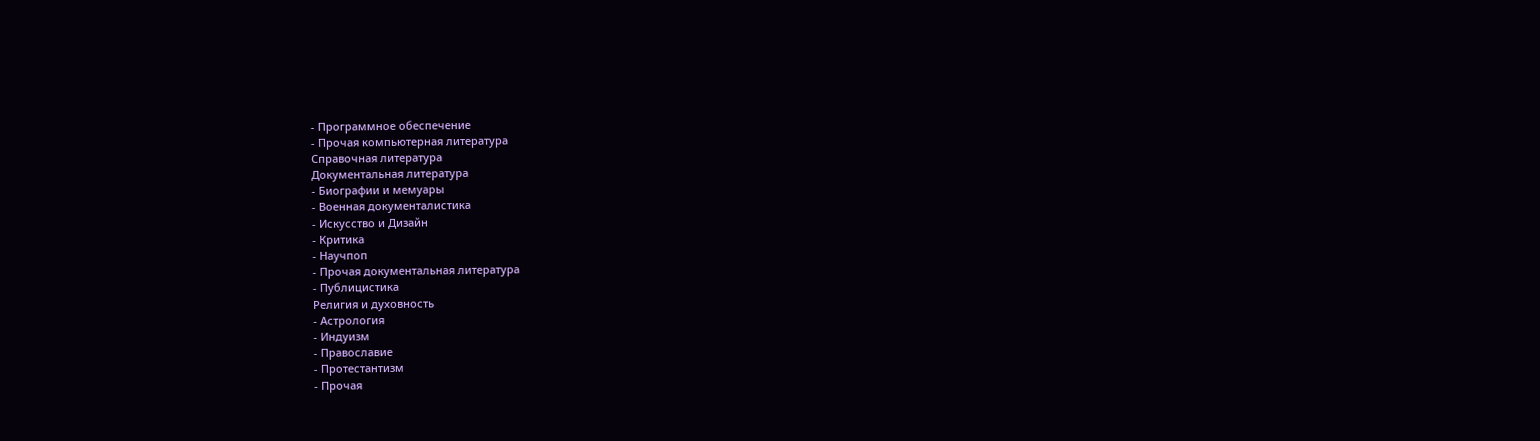- Программное обеспечение
- Прочая компьютерная литература
Справочная литература
Документальная литература
- Биографии и мемуары
- Военная документалистика
- Искусство и Дизайн
- Критика
- Научпоп
- Прочая документальная литература
- Публицистика
Религия и духовность
- Астрология
- Индуизм
- Православие
- Протестантизм
- Прочая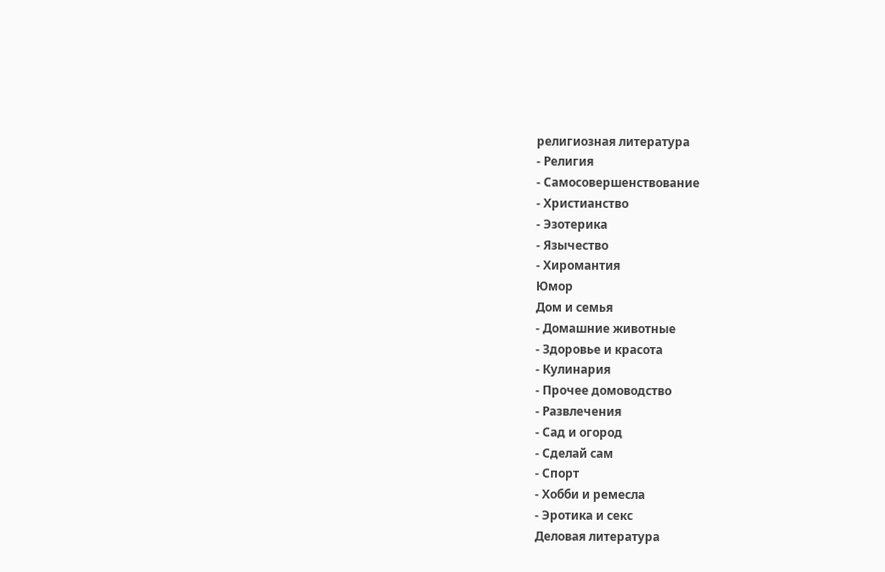религиозная литература
- Религия
- Самосовершенствование
- Христианство
- Эзотерика
- Язычество
- Хиромантия
Юмор
Дом и семья
- Домашние животные
- Здоровье и красота
- Кулинария
- Прочее домоводство
- Развлечения
- Сад и огород
- Сделай сам
- Спорт
- Хобби и ремесла
- Эротика и секс
Деловая литература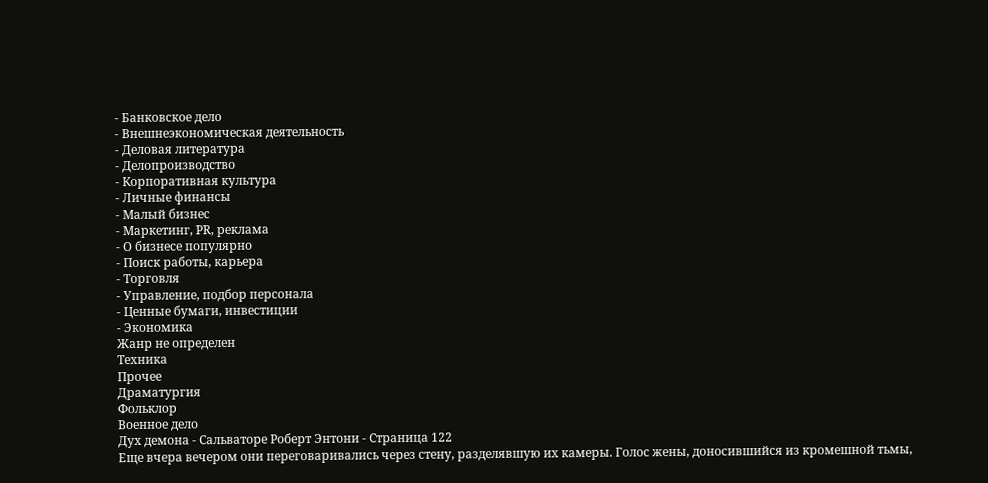- Банковское дело
- Внешнеэкономическая деятельность
- Деловая литература
- Делопроизводство
- Корпоративная культура
- Личные финансы
- Малый бизнес
- Маркетинг, PR, реклама
- О бизнесе популярно
- Поиск работы, карьера
- Торговля
- Управление, подбор персонала
- Ценные бумаги, инвестиции
- Экономика
Жанр не определен
Техника
Прочее
Драматургия
Фольклор
Военное дело
Дух демона - Сальваторе Роберт Энтони - Страница 122
Еще вчера вечером они переговаривались через стену, разделявшую их камеры. Голос жены, доносившийся из кромешной тьмы,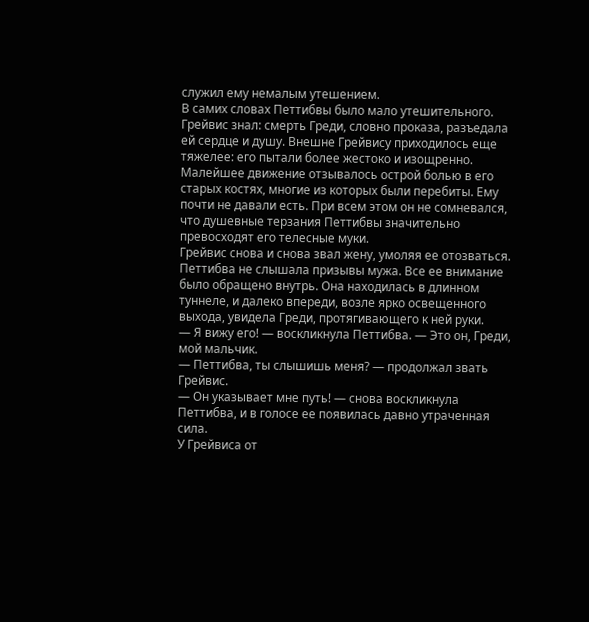служил ему немалым утешением.
В самих словах Петтибвы было мало утешительного. Грейвис знал: смерть Греди, словно проказа, разъедала ей сердце и душу. Внешне Грейвису приходилось еще тяжелее: его пытали более жестоко и изощренно. Малейшее движение отзывалось острой болью в его старых костях, многие из которых были перебиты. Ему почти не давали есть. При всем этом он не сомневался, что душевные терзания Петтибвы значительно превосходят его телесные муки.
Грейвис снова и снова звал жену, умоляя ее отозваться.
Петтибва не слышала призывы мужа. Все ее внимание было обращено внутрь. Она находилась в длинном туннеле, и далеко впереди, возле ярко освещенного выхода, увидела Греди, протягивающего к ней руки.
— Я вижу его! — воскликнула Петтибва. — Это он, Греди, мой мальчик.
— Петтибва, ты слышишь меня? — продолжал звать Грейвис.
— Он указывает мне путь! — снова воскликнула Петтибва, и в голосе ее появилась давно утраченная сила.
У Грейвиса от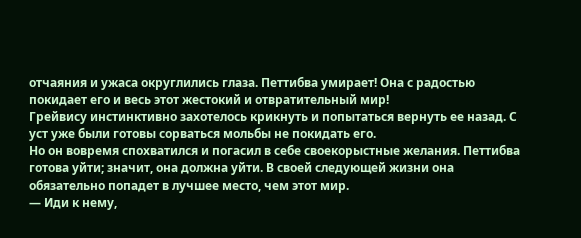отчаяния и ужаса округлились глаза. Петтибва умирает! Она с радостью покидает его и весь этот жестокий и отвратительный мир!
Грейвису инстинктивно захотелось крикнуть и попытаться вернуть ее назад. С уст уже были готовы сорваться мольбы не покидать его.
Но он вовремя спохватился и погасил в себе своекорыстные желания. Петтибва готова уйти; значит, она должна уйти. В своей следующей жизни она обязательно попадет в лучшее место, чем этот мир.
— Иди к нему,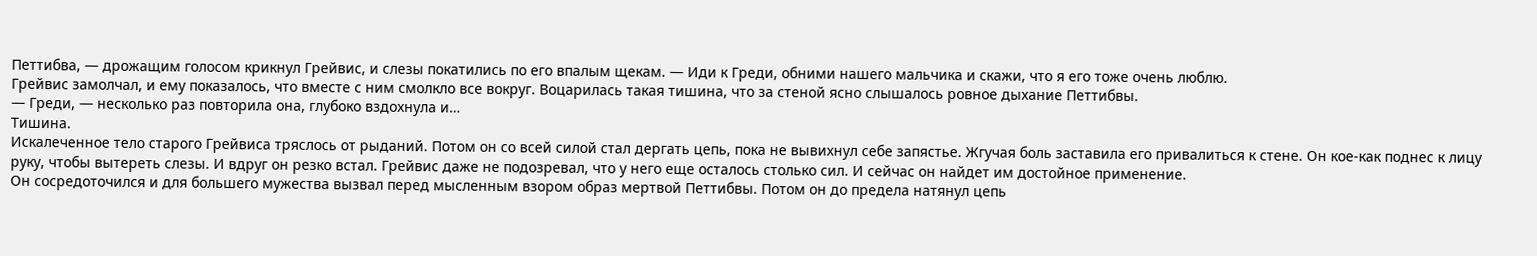Петтибва, — дрожащим голосом крикнул Грейвис, и слезы покатились по его впалым щекам. — Иди к Греди, обними нашего мальчика и скажи, что я его тоже очень люблю.
Грейвис замолчал, и ему показалось, что вместе с ним смолкло все вокруг. Воцарилась такая тишина, что за стеной ясно слышалось ровное дыхание Петтибвы.
— Греди, — несколько раз повторила она, глубоко вздохнула и…
Тишина.
Искалеченное тело старого Грейвиса тряслось от рыданий. Потом он со всей силой стал дергать цепь, пока не вывихнул себе запястье. Жгучая боль заставила его привалиться к стене. Он кое-как поднес к лицу руку, чтобы вытереть слезы. И вдруг он резко встал. Грейвис даже не подозревал, что у него еще осталось столько сил. И сейчас он найдет им достойное применение.
Он сосредоточился и для большего мужества вызвал перед мысленным взором образ мертвой Петтибвы. Потом он до предела натянул цепь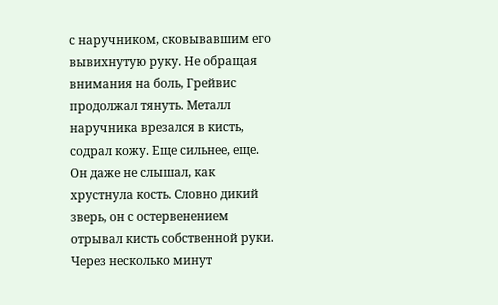с наручником, сковывавшим его вывихнутую руку. Не обращая внимания на боль, Грейвис продолжал тянуть. Металл наручника врезался в кисть, содрал кожу. Еще сильнее, еще. Он даже не слышал, как хрустнула кость. Словно дикий зверь, он с остервенением отрывал кисть собственной руки.
Через несколько минут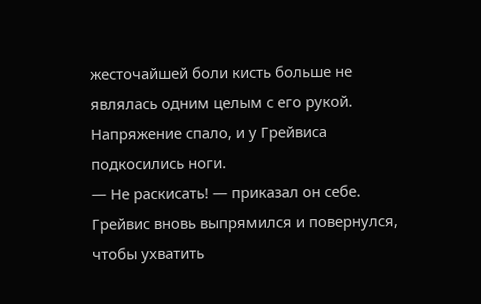жесточайшей боли кисть больше не являлась одним целым с его рукой. Напряжение спало, и у Грейвиса подкосились ноги.
— Не раскисать! — приказал он себе.
Грейвис вновь выпрямился и повернулся, чтобы ухватить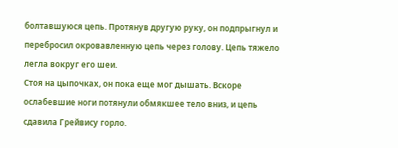болтавшуюся цепь. Протянув другую руку, он подпрыгнул и перебросил окровавленную цепь через голову. Цепь тяжело легла вокруг его шеи.
Стоя на цыпочках, он пока еще мог дышать. Вскоре ослабевшие ноги потянули обмякшее тело вниз, и цепь сдавила Грейвису горло.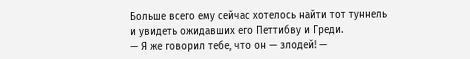Больше всего ему сейчас хотелось найти тот туннель и увидеть ожидавших его Петтибву и Греди.
— Я же говорил тебе, что он — злодей! —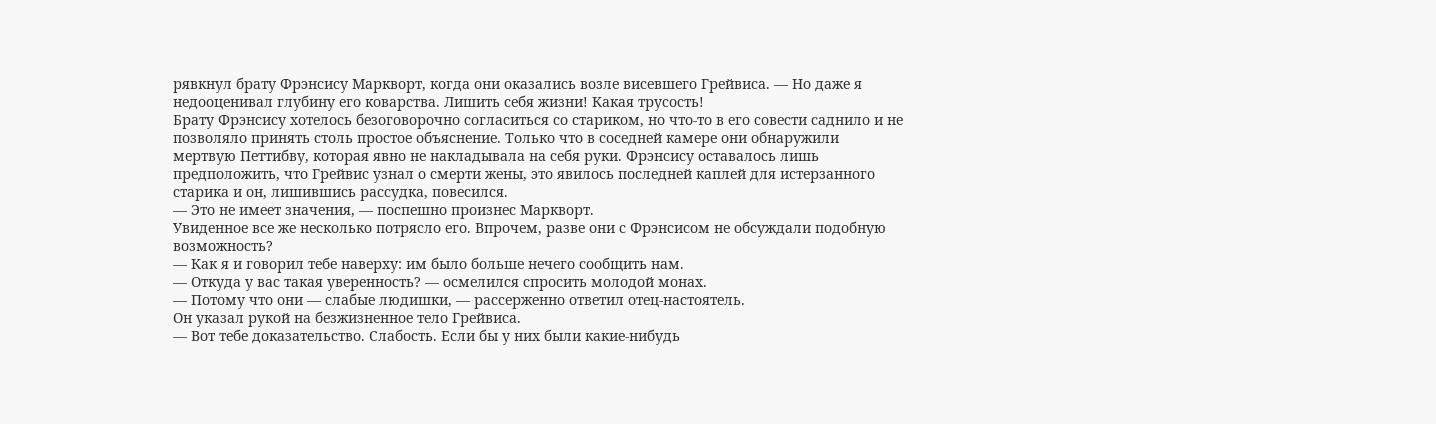рявкнул брату Фрэнсису Маркворт, когда они оказались возле висевшего Грейвиса. — Но даже я недооценивал глубину его коварства. Лишить себя жизни! Какая трусость!
Брату Фрэнсису хотелось безоговорочно согласиться со стариком, но что-то в его совести саднило и не позволяло принять столь простое объяснение. Только что в соседней камере они обнаружили мертвую Петтибву, которая явно не накладывала на себя руки. Фрэнсису оставалось лишь предположить, что Грейвис узнал о смерти жены, это явилось последней каплей для истерзанного старика и он, лишившись рассудка, повесился.
— Это не имеет значения, — поспешно произнес Маркворт.
Увиденное все же несколько потрясло его. Впрочем, разве они с Фрэнсисом не обсуждали подобную возможность?
— Как я и говорил тебе наверху: им было больше нечего сообщить нам.
— Откуда у вас такая уверенность? — осмелился спросить молодой монах.
— Потому что они — слабые людишки, — рассерженно ответил отец-настоятель.
Он указал рукой на безжизненное тело Грейвиса.
— Вот тебе доказательство. Слабость. Если бы у них были какие-нибудь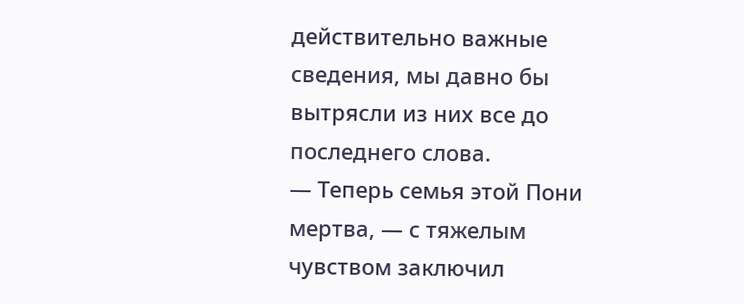действительно важные сведения, мы давно бы вытрясли из них все до последнего слова.
— Теперь семья этой Пони мертва, — с тяжелым чувством заключил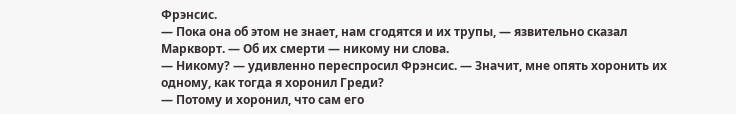Фрэнсис.
— Пока она об этом не знает, нам сгодятся и их трупы, — язвительно сказал Маркворт. — Об их смерти — никому ни слова.
— Никому? — удивленно переспросил Фрэнсис. — Значит, мне опять хоронить их одному, как тогда я хоронил Греди?
— Потому и хоронил, что сам его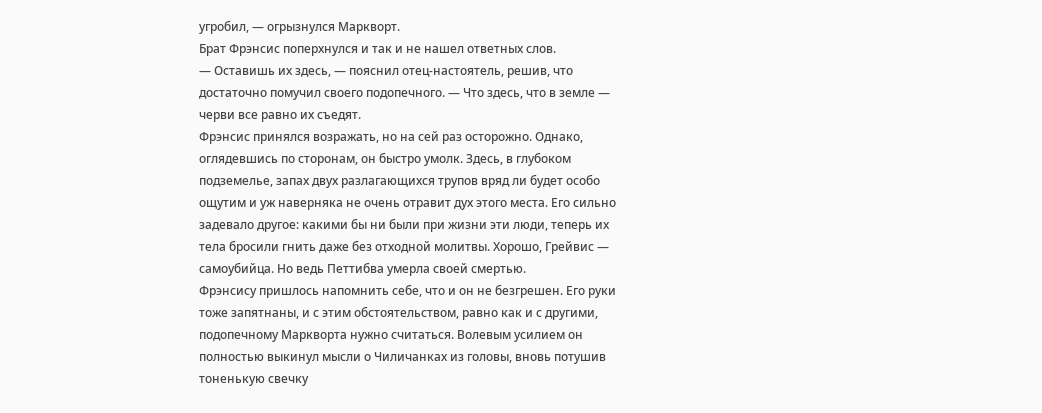угробил, — огрызнулся Маркворт.
Брат Фрэнсис поперхнулся и так и не нашел ответных слов.
— Оставишь их здесь, — пояснил отец-настоятель, решив, что достаточно помучил своего подопечного. — Что здесь, что в земле — черви все равно их съедят.
Фрэнсис принялся возражать, но на сей раз осторожно. Однако, оглядевшись по сторонам, он быстро умолк. Здесь, в глубоком подземелье, запах двух разлагающихся трупов вряд ли будет особо ощутим и уж наверняка не очень отравит дух этого места. Его сильно задевало другое: какими бы ни были при жизни эти люди, теперь их тела бросили гнить даже без отходной молитвы. Хорошо, Грейвис — самоубийца. Но ведь Петтибва умерла своей смертью.
Фрэнсису пришлось напомнить себе, что и он не безгрешен. Его руки тоже запятнаны, и с этим обстоятельством, равно как и с другими, подопечному Маркворта нужно считаться. Волевым усилием он полностью выкинул мысли о Чиличанках из головы, вновь потушив тоненькую свечку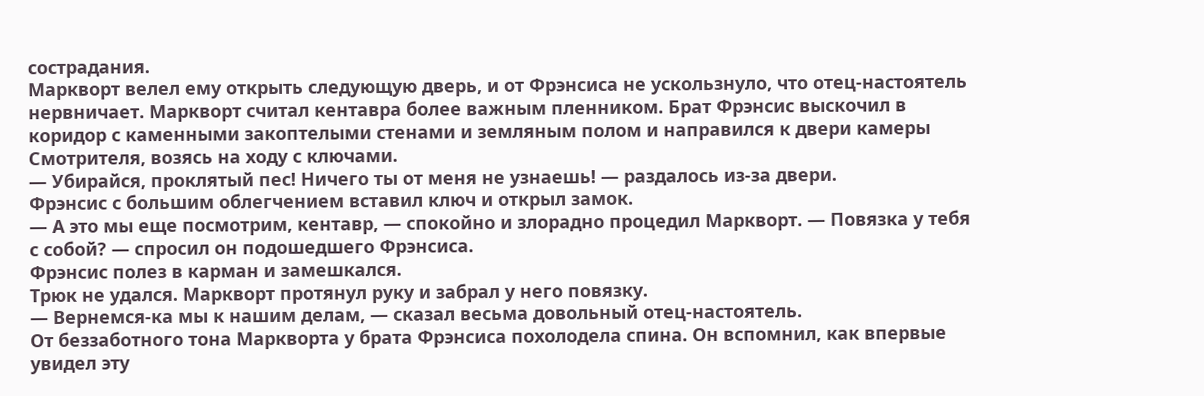сострадания.
Маркворт велел ему открыть следующую дверь, и от Фрэнсиса не ускользнуло, что отец-настоятель нервничает. Маркворт считал кентавра более важным пленником. Брат Фрэнсис выскочил в коридор с каменными закоптелыми стенами и земляным полом и направился к двери камеры Смотрителя, возясь на ходу с ключами.
— Убирайся, проклятый пес! Ничего ты от меня не узнаешь! — раздалось из-за двери.
Фрэнсис с большим облегчением вставил ключ и открыл замок.
— А это мы еще посмотрим, кентавр, — спокойно и злорадно процедил Маркворт. — Повязка у тебя с собой? — спросил он подошедшего Фрэнсиса.
Фрэнсис полез в карман и замешкался.
Трюк не удался. Маркворт протянул руку и забрал у него повязку.
— Вернемся-ка мы к нашим делам, — сказал весьма довольный отец-настоятель.
От беззаботного тона Маркворта у брата Фрэнсиса похолодела спина. Он вспомнил, как впервые увидел эту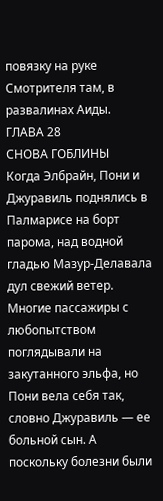повязку на руке Смотрителя там, в развалинах Аиды.
ГЛАВА 28
СНОВА ГОБЛИНЫ
Когда Элбрайн, Пони и Джуравиль поднялись в Палмарисе на борт парома, над водной гладью Мазур-Делавала дул свежий ветер. Многие пассажиры с любопытством поглядывали на закутанного эльфа, но Пони вела себя так, словно Джуравиль — ее больной сын. А поскольку болезни были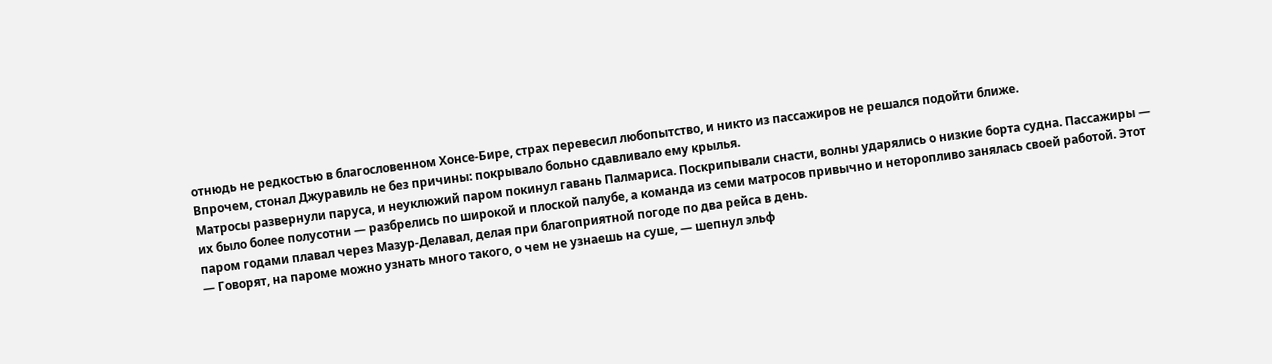отнюдь не редкостью в благословенном Хонсе-Бире, страх перевесил любопытство, и никто из пассажиров не решался подойти ближе.
Впрочем, стонал Джуравиль не без причины: покрывало больно сдавливало ему крылья.
Матросы развернули паруса, и неуклюжий паром покинул гавань Палмариса. Поскрипывали снасти, волны ударялись о низкие борта судна. Пассажиры — их было более полусотни — разбрелись по широкой и плоской палубе, а команда из семи матросов привычно и неторопливо занялась своей работой. Этот паром годами плавал через Мазур-Делавал, делая при благоприятной погоде по два рейса в день.
— Говорят, на пароме можно узнать много такого, о чем не узнаешь на суше, — шепнул эльф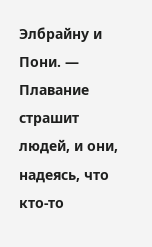Элбрайну и Пони. — Плавание страшит людей, и они, надеясь, что кто-то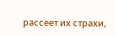рассеет их страхи,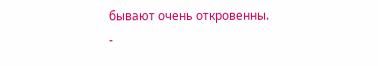бывают очень откровенны.
-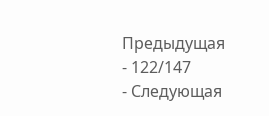Предыдущая
- 122/147
- Следующая